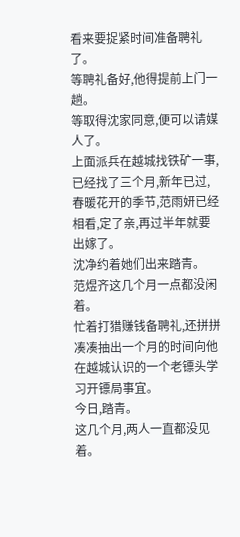看来要捉紧时间准备聘礼了。
等聘礼备好,他得提前上门一趟。
等取得沈家同意,便可以请媒人了。
上面派兵在越城找铁矿一事,已经找了三个月,新年已过,春暖花开的季节,范雨妍已经相看,定了亲,再过半年就要出嫁了。
沈净约着她们出来踏青。
范煜齐这几个月一点都没闲着。
忙着打猎赚钱备聘礼,还拼拼凑凑抽出一个月的时间向他在越城认识的一个老镖头学习开镖局事宜。
今日,踏青。
这几个月,两人一直都没见着。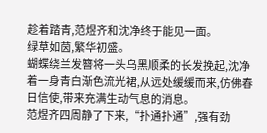趁着踏青,范煜齐和沈净终于能见一面。
绿草如茵,繁华初盛。
蝴蝶绕兰发簪将一头乌黑顺柔的长发挽起,沈净着一身青白渐色流光裙,从远处缓缓而来,仿佛春日信使,带来充满生动气息的消息。
范煜齐四周静了下来,“扑通扑通”,强有劲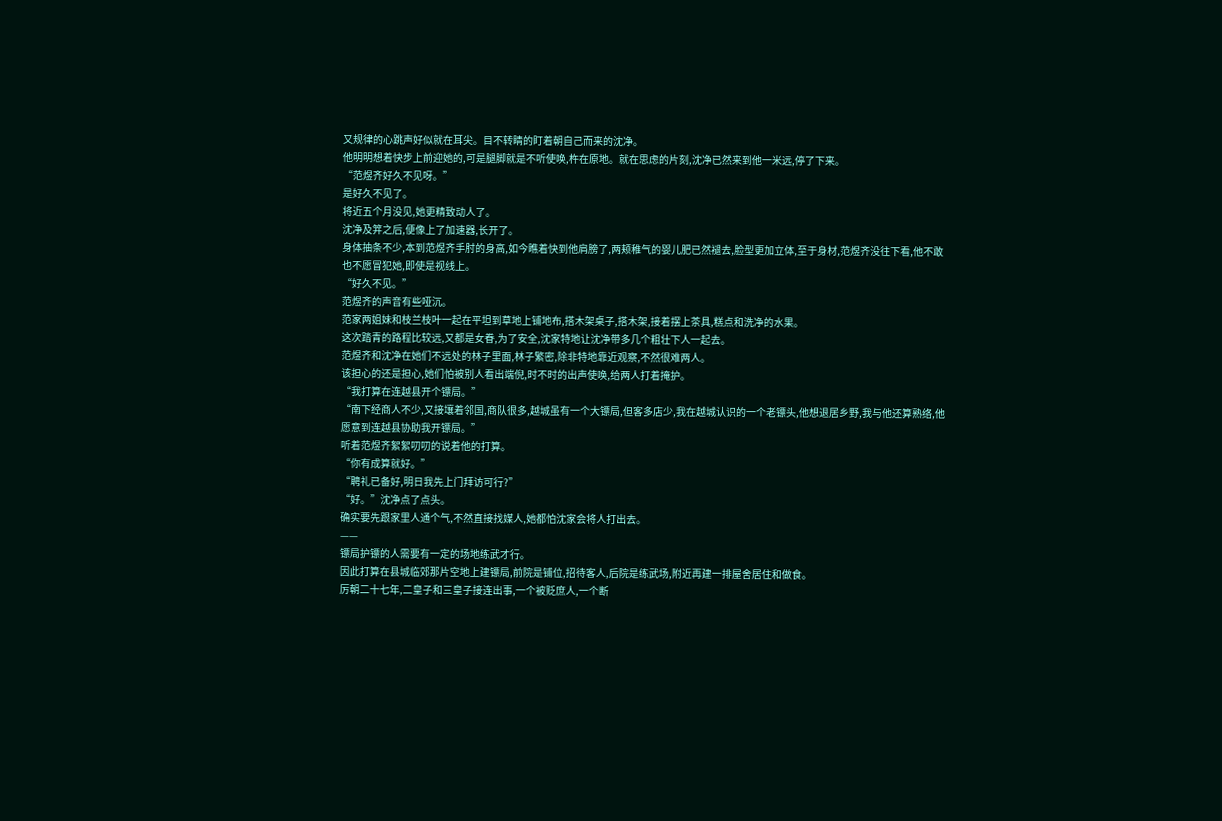又规律的心跳声好似就在耳尖。目不转睛的盯着朝自己而来的沈净。
他明明想着快步上前迎她的,可是腿脚就是不听使唤,杵在原地。就在思虑的片刻,沈净已然来到他一米远,停了下来。
“范煜齐好久不见呀。”
是好久不见了。
将近五个月没见,她更精致动人了。
沈净及笄之后,便像上了加速器,长开了。
身体抽条不少,本到范煜齐手肘的身高,如今瞧着快到他肩膀了,两颊稚气的婴儿肥已然褪去,脸型更加立体,至于身材,范煜齐没往下看,他不敢也不愿冒犯她,即使是视线上。
“好久不见。”
范煜齐的声音有些哑沉。
范家两姐妹和枝兰枝叶一起在平坦到草地上铺地布,搭木架桌子,搭木架,接着摆上茶具,糕点和洗净的水果。
这次踏青的路程比较远,又都是女眷,为了安全,沈家特地让沈净带多几个粗壮下人一起去。
范煜齐和沈净在她们不远处的林子里面,林子繁密,除非特地靠近观察,不然很难两人。
该担心的还是担心,她们怕被别人看出端倪,时不时的出声使唤,给两人打着掩护。
“我打算在连越县开个镖局。”
“南下经商人不少,又接壤着邻国,商队很多,越城虽有一个大镖局,但客多店少,我在越城认识的一个老镖头,他想退居乡野,我与他还算熟络,他愿意到连越县协助我开镖局。”
听着范煜齐絮絮叨叨的说着他的打算。
“你有成算就好。”
“聘礼已备好,明日我先上门拜访可行?”
“好。”沈净点了点头。
确实要先跟家里人通个气,不然直接找媒人,她都怕沈家会将人打出去。
——
镖局护镖的人需要有一定的场地练武才行。
因此打算在县城临郊那片空地上建镖局,前院是铺位,招待客人,后院是练武场,附近再建一排屋舍居住和做食。
厉朝二十七年,二皇子和三皇子接连出事,一个被贬庶人,一个断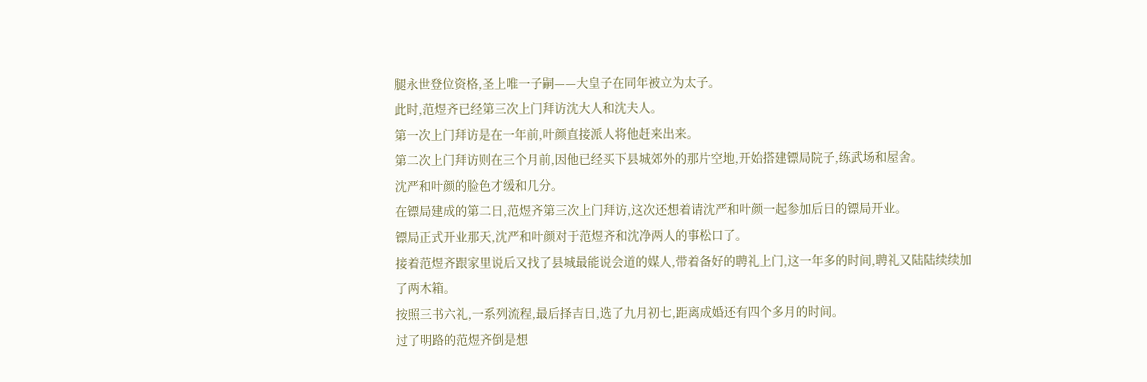腿永世登位资格,圣上唯一子嗣——大皇子在同年被立为太子。
此时,范煜齐已经第三次上门拜访沈大人和沈夫人。
第一次上门拜访是在一年前,叶颜直接派人将他赶来出来。
第二次上门拜访则在三个月前,因他已经买下县城郊外的那片空地,开始搭建镖局院子,练武场和屋舍。
沈严和叶颜的脸色才缓和几分。
在镖局建成的第二日,范煜齐第三次上门拜访,这次还想着请沈严和叶颜一起参加后日的镖局开业。
镖局正式开业那天,沈严和叶颜对于范煜齐和沈净两人的事松口了。
接着范煜齐跟家里说后又找了县城最能说会道的媒人,带着备好的聘礼上门,这一年多的时间,聘礼又陆陆续续加了两木箱。
按照三书六礼,一系列流程,最后择吉日,选了九月初七,距离成婚还有四个多月的时间。
过了明路的范煜齐倒是想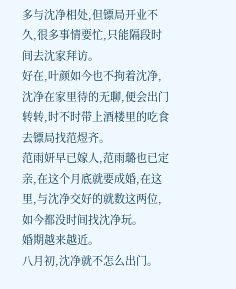多与沈净相处,但镖局开业不久,很多事情要忙,只能隔段时间去沈家拜访。
好在,叶颜如今也不拘着沈净,沈净在家里待的无聊,便会出门转转,时不时带上酒楼里的吃食去镖局找范煜齐。
范雨妍早已嫁人,范雨璐也已定亲,在这个月底就要成婚,在这里,与沈净交好的就数这两位,如今都没时间找沈净玩。
婚期越来越近。
八月初,沈净就不怎么出门。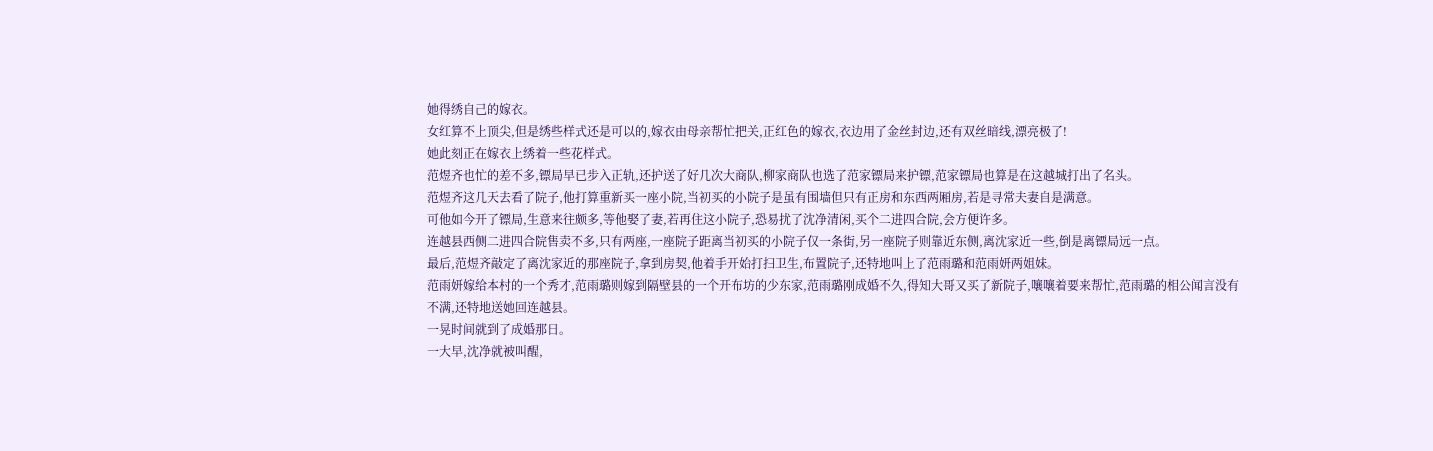她得绣自己的嫁衣。
女红算不上顶尖,但是绣些样式还是可以的,嫁衣由母亲帮忙把关,正红色的嫁衣,衣边用了金丝封边,还有双丝暗线,漂亮极了!
她此刻正在嫁衣上绣着一些花样式。
范煜齐也忙的差不多,镖局早已步入正轨,还护送了好几次大商队,柳家商队也选了范家镖局来护镖,范家镖局也算是在这越城打出了名头。
范煜齐这几天去看了院子,他打算重新买一座小院,当初买的小院子是虽有围墙但只有正房和东西两厢房,若是寻常夫妻自是满意。
可他如今开了镖局,生意来往颇多,等他娶了妻,若再住这小院子,恐易扰了沈净清闲,买个二进四合院,会方便许多。
连越县西侧二进四合院售卖不多,只有两座,一座院子距离当初买的小院子仅一条街,另一座院子则靠近东侧,离沈家近一些,倒是离镖局远一点。
最后,范煜齐敲定了离沈家近的那座院子,拿到房契,他着手开始打扫卫生,布置院子,还特地叫上了范雨璐和范雨妍两姐妹。
范雨妍嫁给本村的一个秀才,范雨璐则嫁到隔壁县的一个开布坊的少东家,范雨璐刚成婚不久,得知大哥又买了新院子,嚷嚷着要来帮忙,范雨璐的相公闻言没有不满,还特地送她回连越县。
一晃时间就到了成婚那日。
一大早,沈净就被叫醒,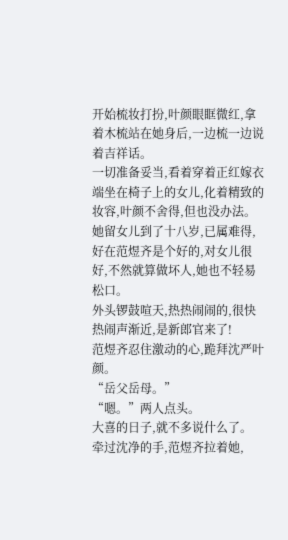开始梳妆打扮,叶颜眼眶微红,拿着木梳站在她身后,一边梳一边说着吉祥话。
一切准备妥当,看着穿着正红嫁衣端坐在椅子上的女儿,化着精致的妆容,叶颜不舍得,但也没办法。
她留女儿到了十八岁,已属难得,好在范煜齐是个好的,对女儿很好,不然就算做坏人,她也不轻易松口。
外头锣鼓喧天,热热闹闹的,很快热闹声渐近,是新郎官来了!
范煜齐忍住激动的心,跪拜沈严叶颜。
“岳父岳母。”
“嗯。”两人点头。
大喜的日子,就不多说什么了。
牵过沈净的手,范煜齐拉着她,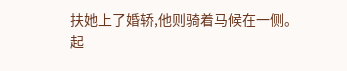扶她上了婚轿,他则骑着马候在一侧。
起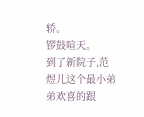轿。
锣鼓喧天。
到了新院子,范煜儿这个最小弟弟欢喜的跟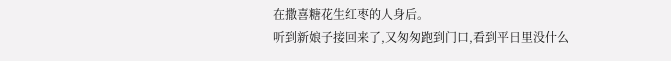在撒喜糖花生红枣的人身后。
听到新娘子接回来了,又匆匆跑到门口,看到平日里没什么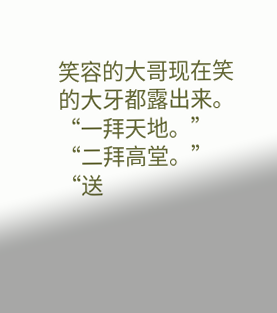笑容的大哥现在笑的大牙都露出来。
“一拜天地。”
“二拜高堂。”
“送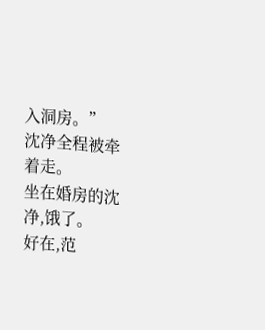入洞房。”
沈净全程被牵着走。
坐在婚房的沈净,饿了。
好在,范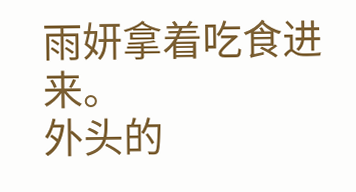雨妍拿着吃食进来。
外头的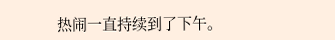热闹一直持续到了下午。